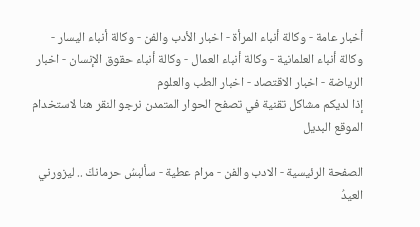أخبار عامة - وكالة أنباء المرأة - اخبار الأدب والفن - وكالة أنباء اليسار - وكالة أنباء العلمانية - وكالة أنباء العمال - وكالة أنباء حقوق الإنسان - اخبار الرياضة - اخبار الاقتصاد - اخبار الطب والعلوم
إذا لديكم مشاكل تقنية في تصفح الحوار المتمدن نرجو النقر هنا لاستخدام الموقع البديل

الصفحة الرئيسية - الادب والفن - مرام عطية - سألبسُ حرمانكَ .. ليزورني العيدُ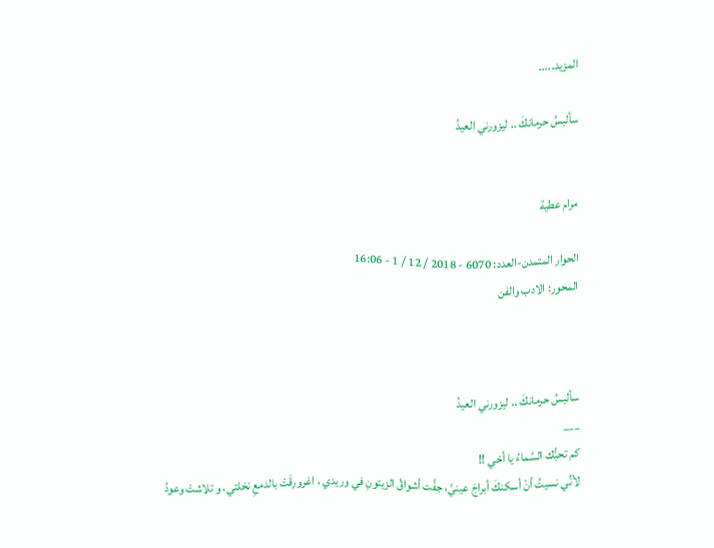المزيد.....

سألبسُ حرمانكَ .. ليزورني العيدُ


مرام عطية

الحوار المتمدن-العدد: 6070 - 2018 / 12 / 1 - 16:06
المحور: الادب والفن



سألبسُ حرمانكَ .. ليزورني العيدُ
___
كم تحبُّك السَّماءُ يا أخي !!
لأنِّي نسيتُ أنْ أسكنكَ أبراجَ عينيَّ، جفَّت أشواقُ الزيتونِ في وريدي ، اغرورقَتْ بالدمعِ نخلتي، و تلاشتْ وعودُ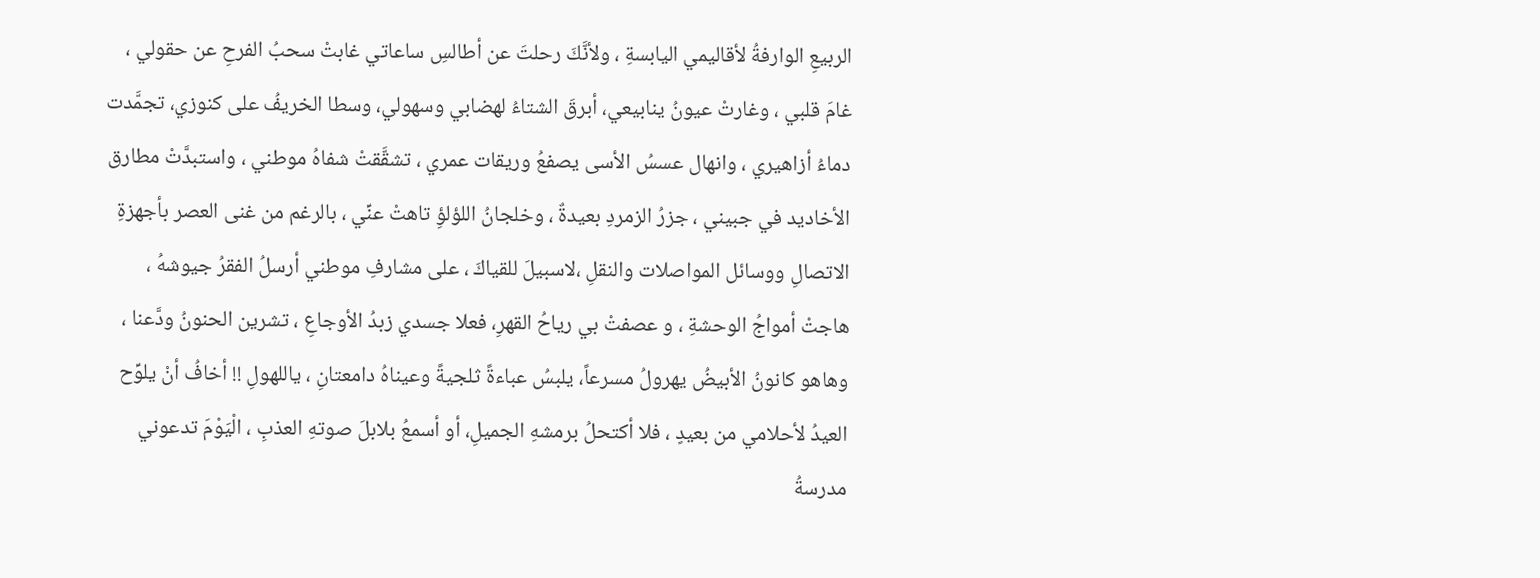الربيعِ الوارفةُ لأقاليمي اليابسةِ ، ولأنَّكَ رحلتَ عن أطالسِ ساعاتي غابتْ سحبُ الفرحِ عن حقولي ، غامَ قلبي ، وغارتْ عيونُ ينابيعي، أبرقَ الشتاءُ لهضابي وسهولي، وسطا الخريفُ على كنوزي، تجمَّدت دماءُ أزاهيري ، وانهال عسسُ الأسى يصفعُ وريقات عمري ، تشقَّقتْ شفاهُ موطني ، واستبدَّتْ مطارق الأخاديد في جبيني ، جزرُ الزمردِ بعيدةٌ ، وخلجانُ اللؤلؤِ تاهتْ عنِّي ، بالرغم من غنى العصر بأجهزةِ الاتصالِ ووسائل المواصلات والنقلِ ،لاسبيلَ للقياكَ ، على مشارفِ موطني أرسلُ الفقرُ جيوشهُ ، هاجتْ أمواجُ الوحشةِ ، و عصفتْ بي رياحُ القهرِ، فعلا جسدي زبدُ الأوجاعِ ، تشرين الحنونُ ودَّعنا ، وهاهو كانونُ الأبيضُ يهرولُ مسرعاً، يلبسُ عباءةً ثلجيةً وعيناهُ دامعتانِ ، ياللهولِ !! أخافُ أنْ يلوِّح العيدُ لأحلامي من بعيدٍ ، فلا أكتحلُ برمشهِ الجميلِ، أو أسمعُ بلابلَ صوتهِ العذبِ ، الْيَوْمَ تدعوني مدرسةُ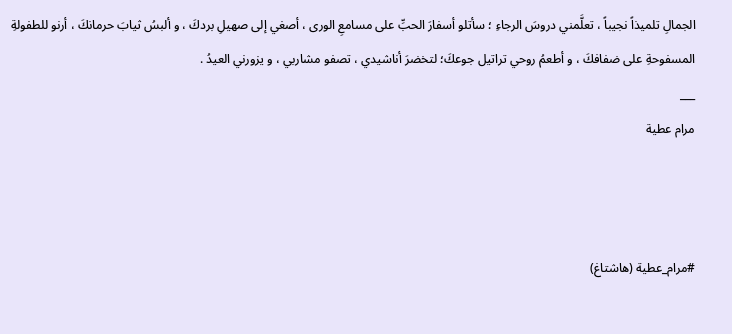الجمالِ تلميذاً نجيباً ، تعلَّمني دروسَ الرجاءِ ؛ سأتلو أسفارَ الحبِّ على مسامعِ الورى ، أصغي إلى صهيلِ بردكَ ، و ألبسُ ثيابَ حرمانكَ ، أرنو للطفولةِ المسفوحةِ على ضفافكَ ، و أطعمُ روحي تراتيل جوعكَ؛ لتخضرَ أناشيدي ، تصفو مشاربي ، و يزورني العيدُ .
___
مرام عطية



#مرام_عطية (هاشتاغ)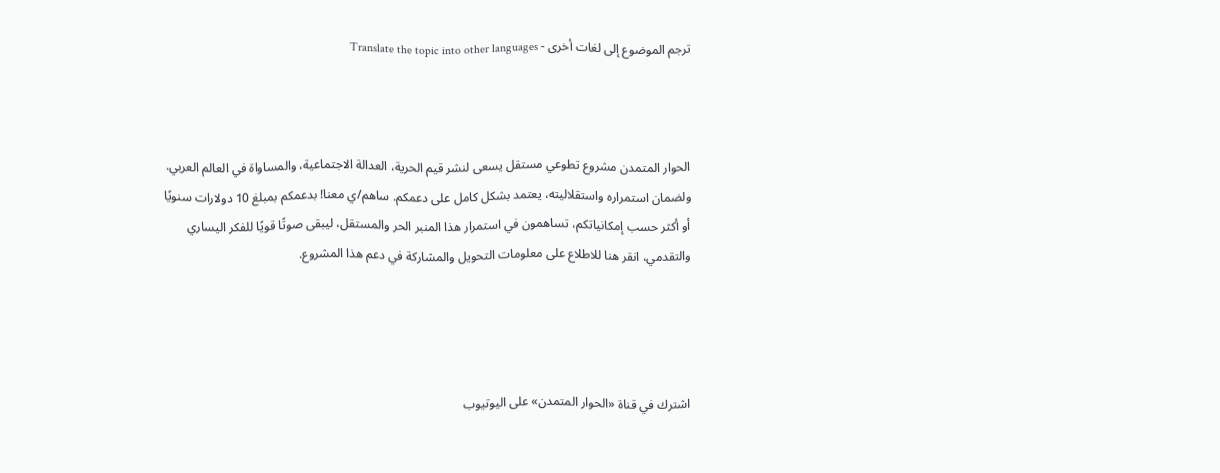ترجم الموضوع إلى لغات أخرى - Translate the topic into other languages



الحوار المتمدن مشروع تطوعي مستقل يسعى لنشر قيم الحرية، العدالة الاجتماعية، والمساواة في العالم العربي. ولضمان استمراره واستقلاليته، يعتمد بشكل كامل على دعمكم. ساهم/ي معنا! بدعمكم بمبلغ 10 دولارات سنويًا أو أكثر حسب إمكانياتكم، تساهمون في استمرار هذا المنبر الحر والمستقل، ليبقى صوتًا قويًا للفكر اليساري والتقدمي، انقر هنا للاطلاع على معلومات التحويل والمشاركة في دعم هذا المشروع.




اشترك في قناة «الحوار المتمدن» على اليوتيوب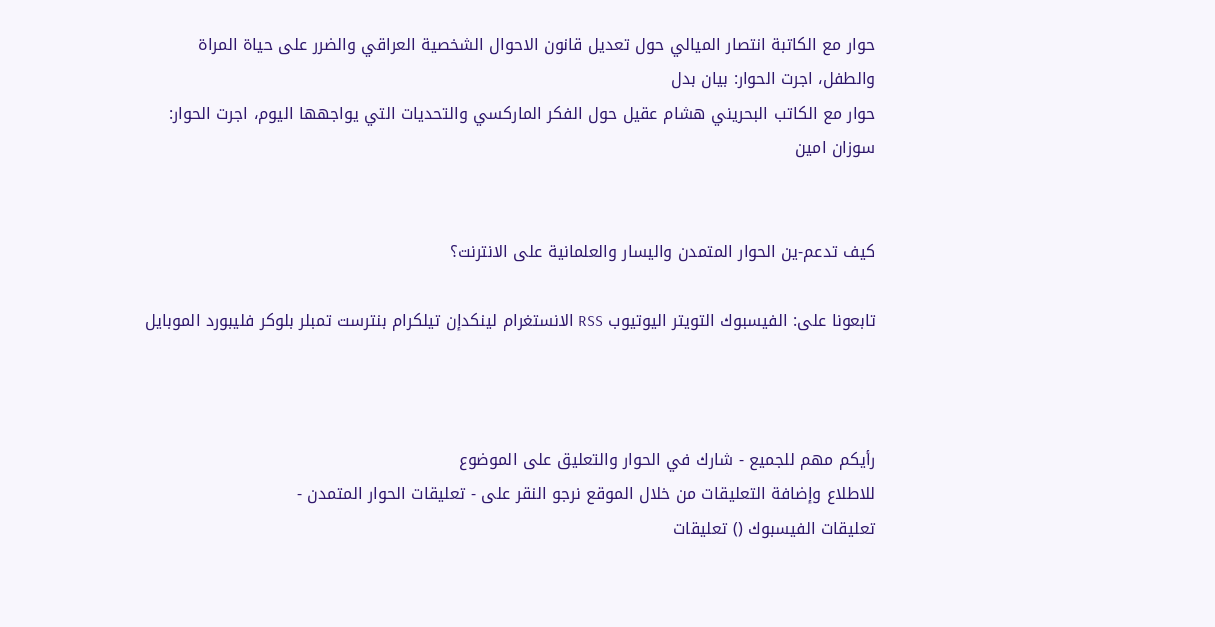حوار مع الكاتبة انتصار الميالي حول تعديل قانون الاحوال الشخصية العراقي والضرر على حياة المراة والطفل، اجرت الحوار: بيان بدل
حوار مع الكاتب البحريني هشام عقيل حول الفكر الماركسي والتحديات التي يواجهها اليوم، اجرت الحوار: سوزان امين


كيف تدعم-ين الحوار المتمدن واليسار والعلمانية على الانترنت؟

تابعونا على: الفيسبوك التويتر اليوتيوب RSS الانستغرام لينكدإن تيلكرام بنترست تمبلر بلوكر فليبورد الموبايل



رأيكم مهم للجميع - شارك في الحوار والتعليق على الموضوع
للاطلاع وإضافة التعليقات من خلال الموقع نرجو النقر على - تعليقات الحوار المتمدن -
تعليقات الفيسبوك () تعليقات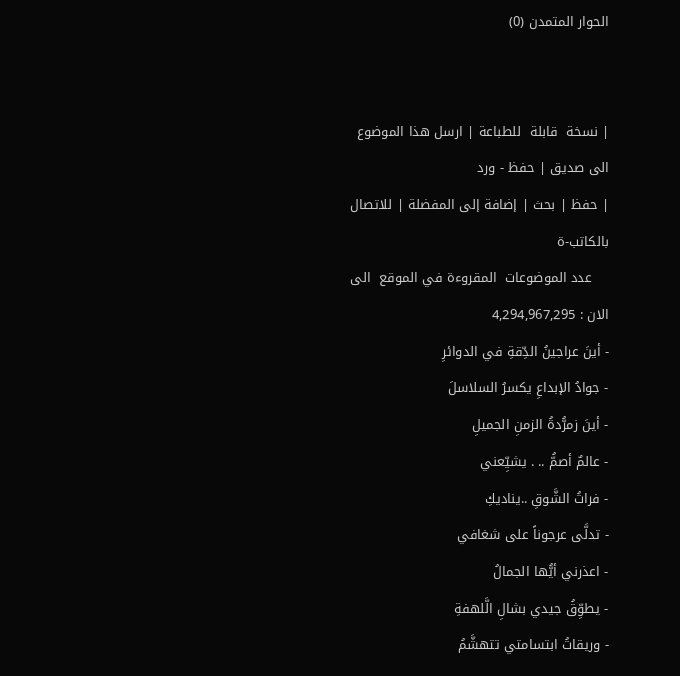الحوار المتمدن (0)


| نسخة  قابلة  للطباعة | ارسل هذا الموضوع الى صديق | حفظ - ورد
| حفظ | بحث | إضافة إلى المفضلة | للاتصال بالكاتب-ة
    عدد الموضوعات  المقروءة في الموقع  الى الان : 4,294,967,295
- أينَ عراجينُ الدِّقةِ في الدوائرِ
- جوادُ الإبداعِ يكسرُ السلاسلَ
- أينَ زمرُّدةُ الزمنِ الجميلِ
- عالمٌ أصمُّ .. . يشيِّعني
- فراتُ الشَّوقِ ..يناديكِ
- تدلَّى عرجوناً على شغافي
- اعذرني أيُّها الجمالُ
- يطوِّقُ جيدي بشالِ الَّلهفةِ
- وريقاتُ ابتسامتي تتهشَّمُ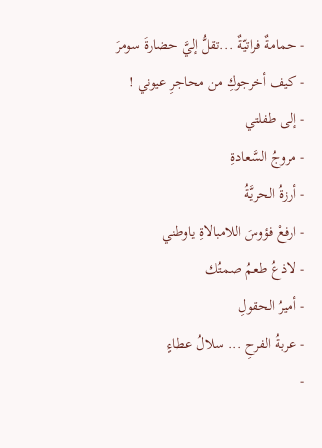- حمامةٌ فراتيّةٌ ...تقلُّ إليَّ حضارةَ سومرَ
- كيف أخرجوكِ من محاجرِ عيوني !
- إلى طفلتي
- مروجُ السَّعادةِ
- أرزةُ الحريَّةُ
- ارفعْ فؤوسَ اللامبالاةِ ياوطني
- لاذعُ طعمُ صمتُك
- أميرُ الحقولِ
- عربةُ الفرحِ ... سلالُ عطاءٍ
-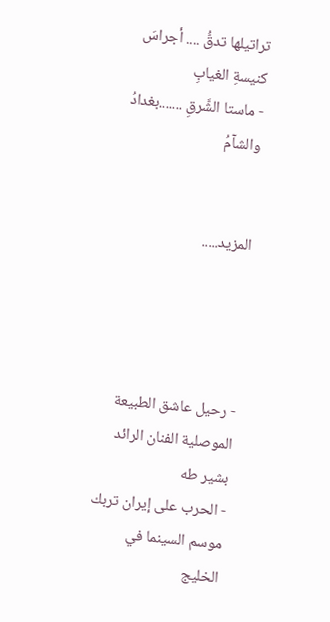تراتيلها تدقُّ .... أجراسَ كنيسةِ الغيابِ
- ماستا الشَّرقِ .......بغدادُ والشآمُ


المزيد.....




- رحيل عاشق الطبيعة الموصلية الفنان الرائد بشير طه
- الحرب على إيران تربك موسم السينما في الخليج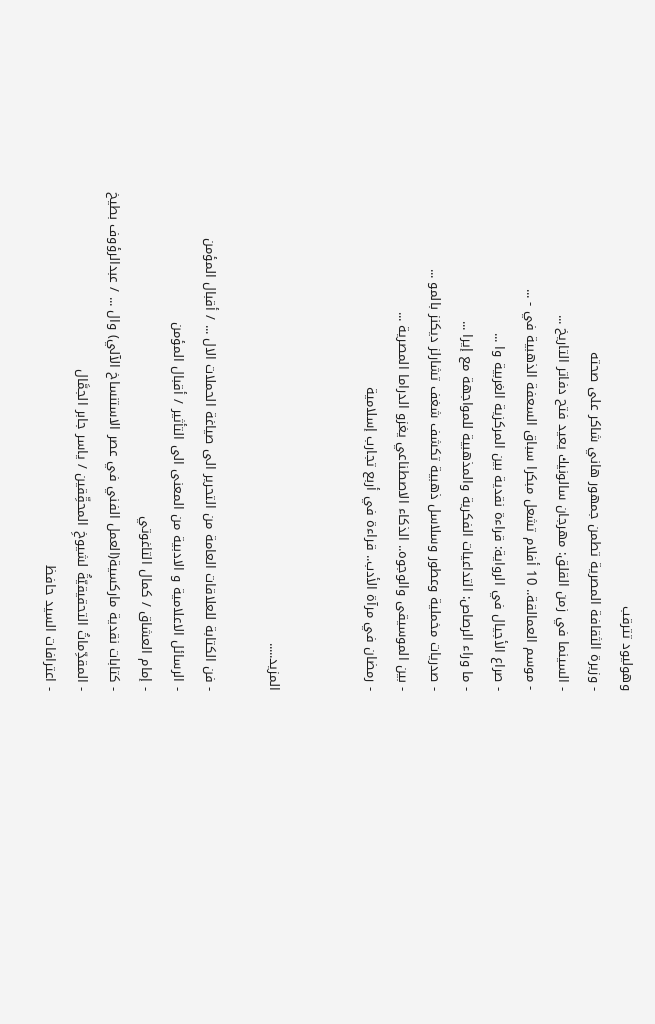وهوليود تترقب
- وزيرة الثقافة المصرية تطمن جمهور هاني شاكر على صحته
- السينما في زمن القلق: مهرجان سالونيك يعيد فتح دفاتر التاريخ ...
- موسم العمالقة.. 10 أفلام تشعل مبكرا سباق السعفة الذهبية في - ...
- صراع الأجيال في الرواية: قراءة نقدية بين المركزية الغربية وا ...
- ما وراء الرصاص: التداعيات الفكرية والمذهبية للمواجهة مع إيرا ...
- صدريات مخملية وعطور وسلاسل ذهبية تكشف شغف تشارلز ديكنز بالمو ...
- بين الموسيقى والوجوه.. الذكاء الاصطناعي يغزو الدراما المصرية ...
- رمضان في مرآة الأدب.. قراءة في أربع تجارب إسلامية


المزيد.....

- فن الكتابة للعلاقات العامة من التحرير الى صياغة الحملات الال ... / أقبال المؤمن
- الرسائل الاعلامية و الادبية من المعنى الى التأثير / أقبال المؤمن
- إمام العشاق / كمال التاغوتي
- كتابات نقدية ماركسية(العمل الفني في عصر الاستنساخ الآلي) وال ... / عبدالرؤوف بطيخ
- المقدِّماتُ التحقيقيّةُ لشيوخِ المحقِّقين / ياسر جابر الجمَّال
- اعترافات السيد حافظ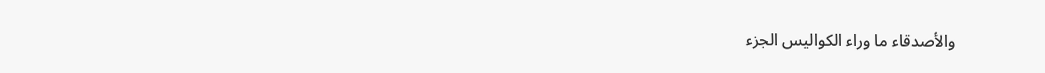والأصدقاء ما وراء الكواليس الجزء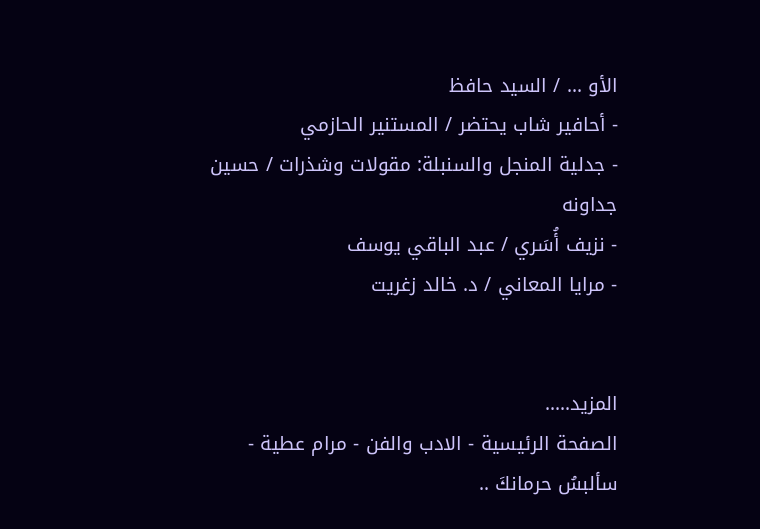الأو ... / السيد حافظ
- أحافير شاب يحتضر / المستنير الحازمي
- جدلية المنجل والسنبلة: مقولات وشذرات / حسين جداونه
- نزيف أُسَري / عبد الباقي يوسف
- مرايا المعاني / د. خالد زغريت


المزيد.....
الصفحة الرئيسية - الادب والفن - مرام عطية - سألبسُ حرمانكَ ..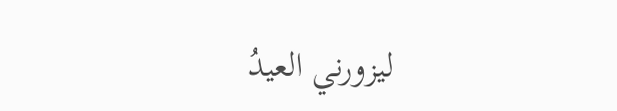ليزورني العيدُ